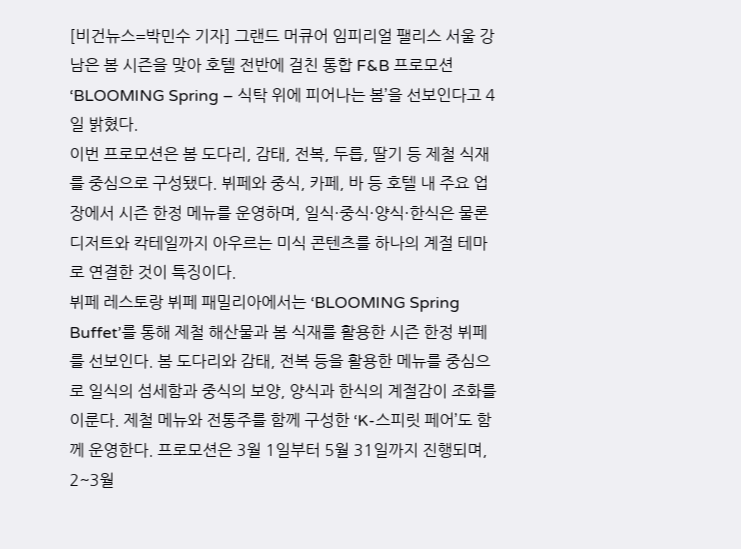[비건뉴스=박민수 기자] 그랜드 머큐어 임피리얼 팰리스 서울 강남은 봄 시즌을 맞아 호텔 전반에 걸친 통합 F&B 프로모션 ‘BLOOMING Spring – 식탁 위에 피어나는 봄’을 선보인다고 4일 밝혔다.
이번 프로모션은 봄 도다리, 감태, 전복, 두릅, 딸기 등 제철 식재를 중심으로 구성됐다. 뷔페와 중식, 카페, 바 등 호텔 내 주요 업장에서 시즌 한정 메뉴를 운영하며, 일식·중식·양식·한식은 물론 디저트와 칵테일까지 아우르는 미식 콘텐츠를 하나의 계절 테마로 연결한 것이 특징이다.
뷔페 레스토랑 뷔페 패밀리아에서는 ‘BLOOMING Spring Buffet’를 통해 제철 해산물과 봄 식재를 활용한 시즌 한정 뷔페를 선보인다. 봄 도다리와 감태, 전복 등을 활용한 메뉴를 중심으로 일식의 섬세함과 중식의 보양, 양식과 한식의 계절감이 조화를 이룬다. 제철 메뉴와 전통주를 함께 구성한 ‘K-스피릿 페어’도 함께 운영한다. 프로모션은 3월 1일부터 5월 31일까지 진행되며, 2~3월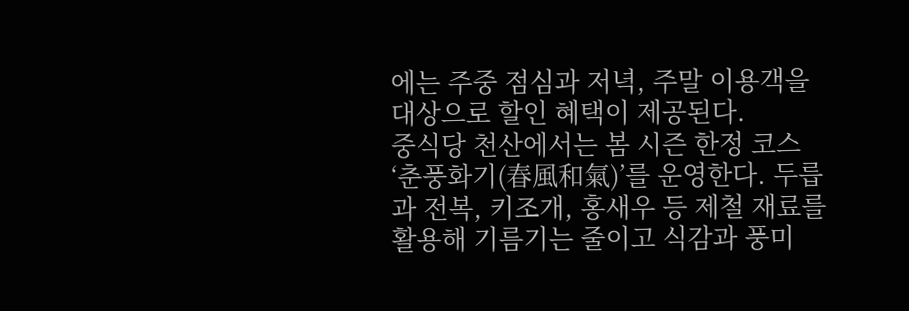에는 주중 점심과 저녁, 주말 이용객을 대상으로 할인 혜택이 제공된다.
중식당 천산에서는 봄 시즌 한정 코스 ‘춘풍화기(春風和氣)’를 운영한다. 두릅과 전복, 키조개, 홍새우 등 제철 재료를 활용해 기름기는 줄이고 식감과 풍미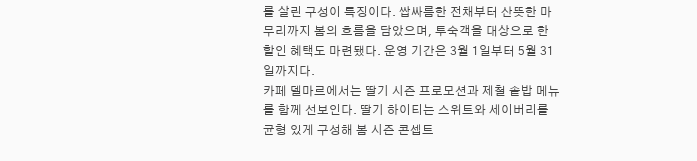를 살린 구성이 특징이다. 쌉싸름한 전채부터 산뜻한 마무리까지 봄의 흐름을 담았으며, 투숙객을 대상으로 한 할인 혜택도 마련됐다. 운영 기간은 3월 1일부터 5월 31일까지다.
카페 델마르에서는 딸기 시즌 프로모션과 제철 솥밥 메뉴를 함께 선보인다. 딸기 하이티는 스위트와 세이버리를 균형 있게 구성해 봄 시즌 콘셉트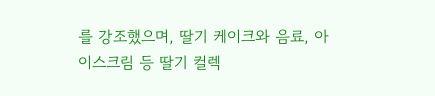를 강조했으며, 딸기 케이크와 음료, 아이스크림 등 딸기 컬렉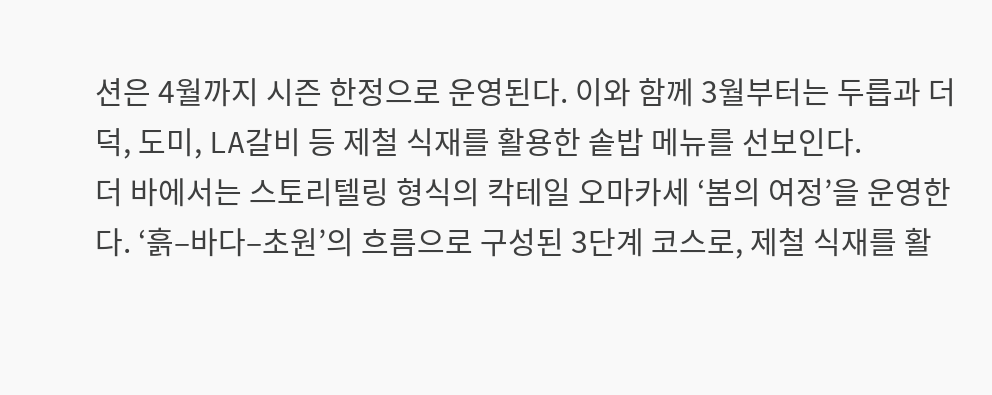션은 4월까지 시즌 한정으로 운영된다. 이와 함께 3월부터는 두릅과 더덕, 도미, LA갈비 등 제철 식재를 활용한 솥밥 메뉴를 선보인다.
더 바에서는 스토리텔링 형식의 칵테일 오마카세 ‘봄의 여정’을 운영한다. ‘흙–바다–초원’의 흐름으로 구성된 3단계 코스로, 제철 식재를 활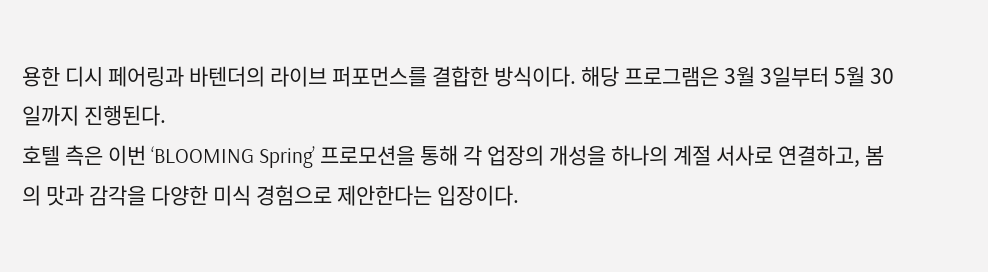용한 디시 페어링과 바텐더의 라이브 퍼포먼스를 결합한 방식이다. 해당 프로그램은 3월 3일부터 5월 30일까지 진행된다.
호텔 측은 이번 ‘BLOOMING Spring’ 프로모션을 통해 각 업장의 개성을 하나의 계절 서사로 연결하고, 봄의 맛과 감각을 다양한 미식 경험으로 제안한다는 입장이다.